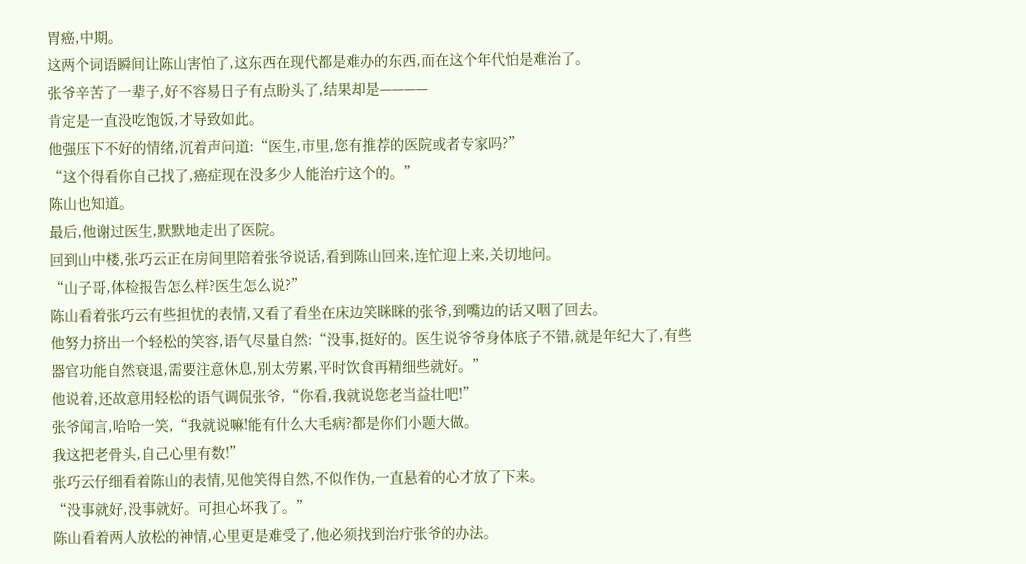胃癌,中期。
这两个词语瞬间让陈山害怕了,这东西在现代都是难办的东西,而在这个年代怕是难治了。
张爷辛苦了一辈子,好不容易日子有点盼头了,结果却是————
肯定是一直没吃饱饭,才导致如此。
他强压下不好的情绪,沉着声问道:“医生,市里,您有推荐的医院或者专家吗?”
“这个得看你自己找了,癌症现在没多少人能治疔这个的。”
陈山也知道。
最后,他谢过医生,默默地走出了医院。
回到山中楼,张巧云正在房间里陪着张爷说话,看到陈山回来,连忙迎上来,关切地问。
“山子哥,体检报告怎么样?医生怎么说?”
陈山看着张巧云有些担忧的表情,又看了看坐在床边笑眯眯的张爷,到嘴边的话又咽了回去。
他努力挤出一个轻松的笑容,语气尽量自然:“没事,挺好的。医生说爷爷身体底子不错,就是年纪大了,有些器官功能自然衰退,需要注意休息,别太劳累,平时饮食再精细些就好。”
他说着,还故意用轻松的语气调侃张爷,“你看,我就说您老当益壮吧!”
张爷闻言,哈哈一笑,“我就说嘛!能有什么大毛病?都是你们小题大做。
我这把老骨头,自己心里有数!”
张巧云仔细看着陈山的表情,见他笑得自然,不似作伪,一直悬着的心才放了下来。
“没事就好,没事就好。可担心坏我了。”
陈山看着两人放松的神情,心里更是难受了,他必须找到治疔张爷的办法。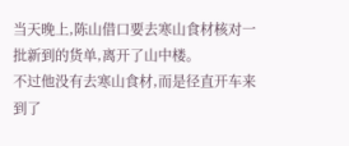当天晚上,陈山借口要去寒山食材核对一批新到的货单,离开了山中楼。
不过他没有去寒山食材,而是径直开车来到了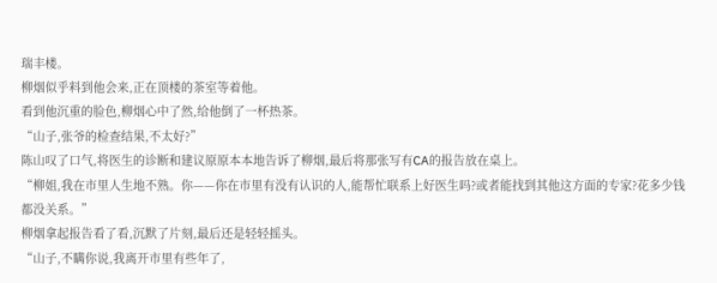瑞丰楼。
柳烟似乎料到他会来,正在顶楼的茶室等着他。
看到他沉重的脸色,柳烟心中了然,给他倒了一杯热茶。
“山子,张爷的检查结果,不太好?”
陈山叹了口气,将医生的诊断和建议原原本本地告诉了柳烟,最后将那张写有CA的报告放在桌上。
“柳姐,我在市里人生地不熟。你——你在市里有没有认识的人,能帮忙联系上好医生吗?或者能找到其他这方面的专家?花多少钱都没关系。”
柳烟拿起报告看了看,沉默了片刻,最后还是轻轻摇头。
“山子,不瞒你说,我离开市里有些年了,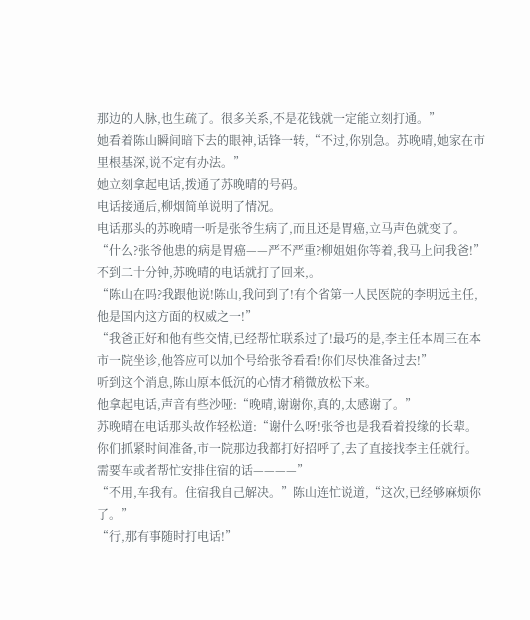那边的人脉,也生疏了。很多关系,不是花钱就一定能立刻打通。”
她看着陈山瞬间暗下去的眼神,话锋一转,“不过,你别急。苏晚晴,她家在市里根基深,说不定有办法。”
她立刻拿起电话,拨通了苏晚晴的号码。
电话接通后,柳烟简单说明了情况。
电话那头的苏晚晴一听是张爷生病了,而且还是胃癌,立马声色就变了。
“什么?张爷他患的病是胃癌——严不严重?柳姐姐你等着,我马上问我爸!”
不到二十分钟,苏晚晴的电话就打了回来,。
“陈山在吗?我跟他说!陈山,我问到了!有个省第一人民医院的李明远主任,他是国内这方面的权威之一!”
“我爸正好和他有些交情,已经帮忙联系过了!最巧的是,李主任本周三在本市一院坐诊,他答应可以加个号给张爷看看!你们尽快准备过去!”
听到这个消息,陈山原本低沉的心情才稍微放松下来。
他拿起电话,声音有些沙哑:“晚晴,谢谢你,真的,太感谢了。”
苏晚晴在电话那头故作轻松道:“谢什么呀!张爷也是我看着投缘的长辈。
你们抓紧时间准备,市一院那边我都打好招呼了,去了直接找李主任就行。需要车或者帮忙安排住宿的话————”
“不用,车我有。住宿我自己解决。”陈山连忙说道,“这次,已经够麻烦你了。”
“行,那有事随时打电话!”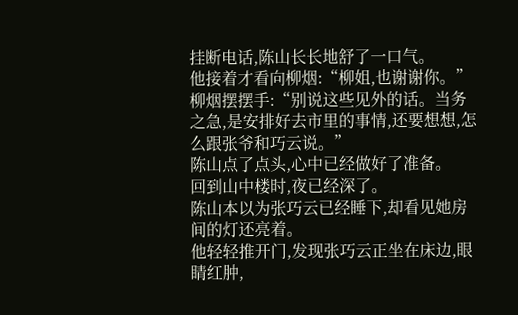挂断电话,陈山长长地舒了一口气。
他接着才看向柳烟:“柳姐,也谢谢你。”
柳烟摆摆手:“别说这些见外的话。当务之急,是安排好去市里的事情,还要想想,怎么跟张爷和巧云说。”
陈山点了点头,心中已经做好了准备。
回到山中楼时,夜已经深了。
陈山本以为张巧云已经睡下,却看见她房间的灯还亮着。
他轻轻推开门,发现张巧云正坐在床边,眼睛红肿,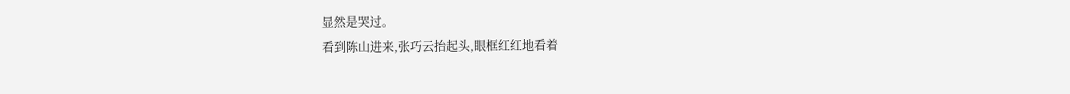显然是哭过。
看到陈山进来,张巧云抬起头,眼框红红地看着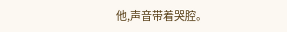他,声音带着哭腔。